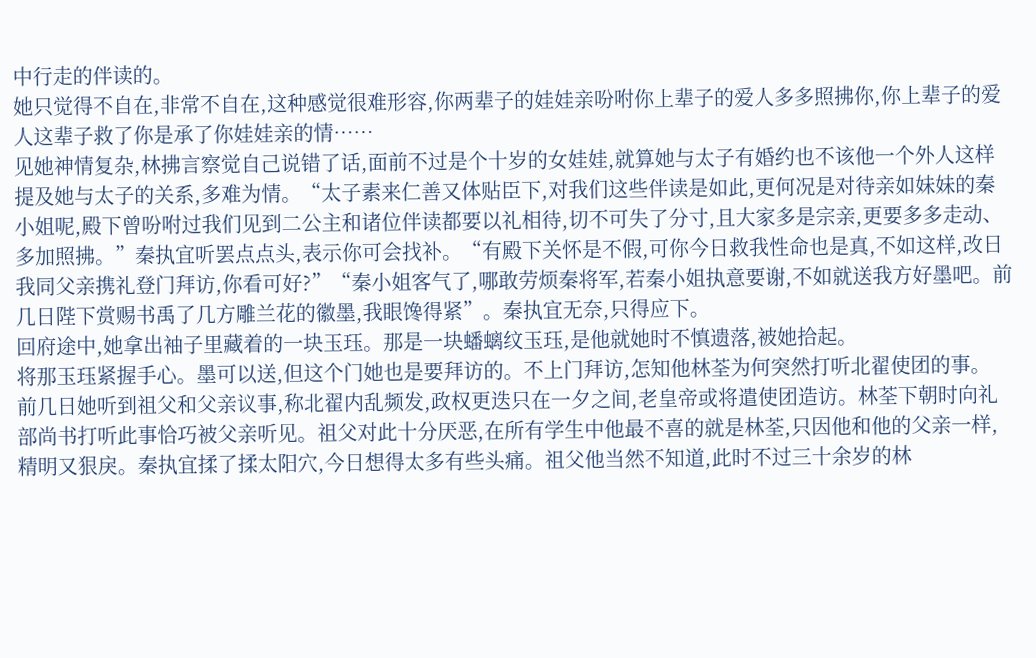中行走的伴读的。
她只觉得不自在,非常不自在,这种感觉很难形容,你两辈子的娃娃亲吩咐你上辈子的爱人多多照拂你,你上辈子的爱人这辈子救了你是承了你娃娃亲的情……
见她神情复杂,林拂言察觉自己说错了话,面前不过是个十岁的女娃娃,就算她与太子有婚约也不该他一个外人这样提及她与太子的关系,多难为情。“太子素来仁善又体贴臣下,对我们这些伴读是如此,更何况是对待亲如妹妹的秦小姐呢,殿下曾吩咐过我们见到二公主和诸位伴读都要以礼相待,切不可失了分寸,且大家多是宗亲,更要多多走动、多加照拂。”秦执宜听罢点点头,表示你可会找补。“有殿下关怀是不假,可你今日救我性命也是真,不如这样,改日我同父亲携礼登门拜访,你看可好?”“秦小姐客气了,哪敢劳烦秦将军,若秦小姐执意要谢,不如就送我方好墨吧。前几日陛下赏赐书禹了几方雕兰花的徽墨,我眼馋得紧”。秦执宜无奈,只得应下。
回府途中,她拿出袖子里藏着的一块玉珏。那是一块蟠螭纹玉珏,是他就她时不慎遗落,被她拾起。
将那玉珏紧握手心。墨可以送,但这个门她也是要拜访的。不上门拜访,怎知他林荃为何突然打听北翟使团的事。
前几日她听到祖父和父亲议事,称北翟内乱频发,政权更迭只在一夕之间,老皇帝或将遣使团造访。林荃下朝时向礼部尚书打听此事恰巧被父亲听见。祖父对此十分厌恶,在所有学生中他最不喜的就是林荃,只因他和他的父亲一样,精明又狠戾。秦执宜揉了揉太阳穴,今日想得太多有些头痛。祖父他当然不知道,此时不过三十余岁的林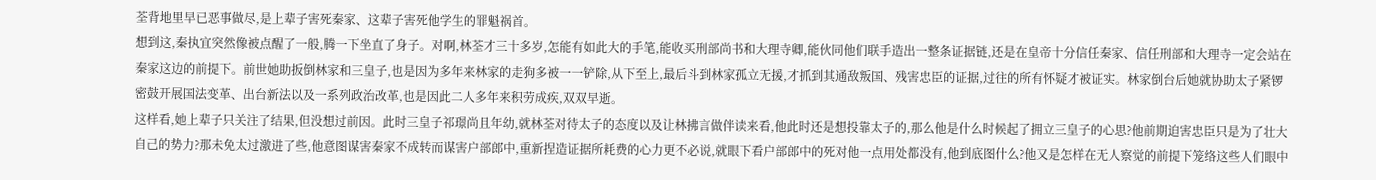荃背地里早已恶事做尽,是上辈子害死秦家、这辈子害死他学生的罪魁祸首。
想到这,秦执宜突然像被点醒了一般,腾一下坐直了身子。对啊,林荃才三十多岁,怎能有如此大的手笔,能收买刑部尚书和大理寺卿,能伙同他们联手造出一整条证据链,还是在皇帝十分信任秦家、信任刑部和大理寺一定会站在秦家这边的前提下。前世她助扳倒林家和三皇子,也是因为多年来林家的走狗多被一一铲除,从下至上,最后斗到林家孤立无援,才抓到其通敌叛国、残害忠臣的证据,过往的所有怀疑才被证实。林家倒台后她就协助太子紧锣密鼓开展国法变革、出台新法以及一系列政治改革,也是因此二人多年来积劳成疾,双双早逝。
这样看,她上辈子只关注了结果,但没想过前因。此时三皇子祁璟尚且年幼,就林荃对待太子的态度以及让林拂言做伴读来看,他此时还是想投靠太子的,那么他是什么时候起了拥立三皇子的心思?他前期迫害忠臣只是为了壮大自己的势力?那未免太过激进了些,他意图谋害秦家不成转而谋害户部郎中,重新捏造证据所耗费的心力更不必说,就眼下看户部郎中的死对他一点用处都没有,他到底图什么?他又是怎样在无人察觉的前提下笼络这些人们眼中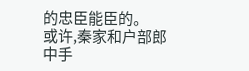的忠臣能臣的。
或许,秦家和户部郎中手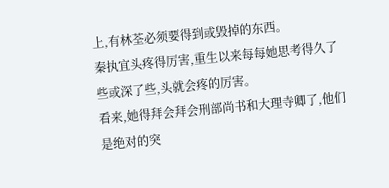上,有林荃必须要得到或毁掉的东西。
秦执宜头疼得厉害,重生以来每每她思考得久了些或深了些,头就会疼的厉害。
看来,她得拜会拜会刑部尚书和大理寺卿了,他们是绝对的突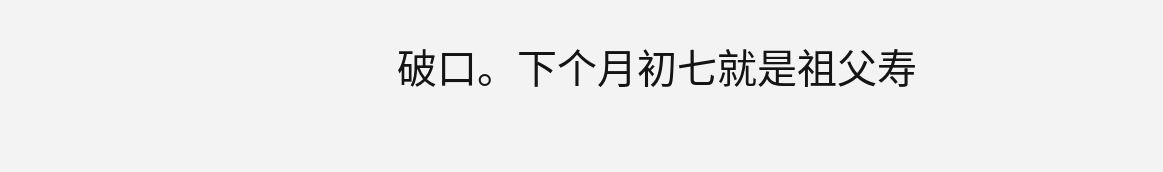破口。下个月初七就是祖父寿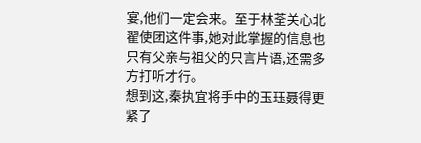宴,他们一定会来。至于林荃关心北翟使团这件事,她对此掌握的信息也只有父亲与祖父的只言片语,还需多方打听才行。
想到这,秦执宜将手中的玉珏聂得更紧了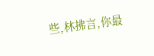些,林拂言,你最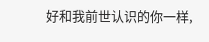好和我前世认识的你一样,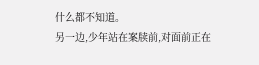什么都不知道。
另一边,少年站在案牍前,对面前正在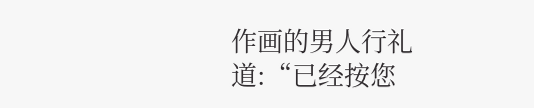作画的男人行礼道:“已经按您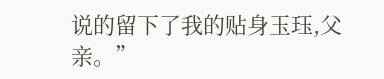说的留下了我的贴身玉珏,父亲。”